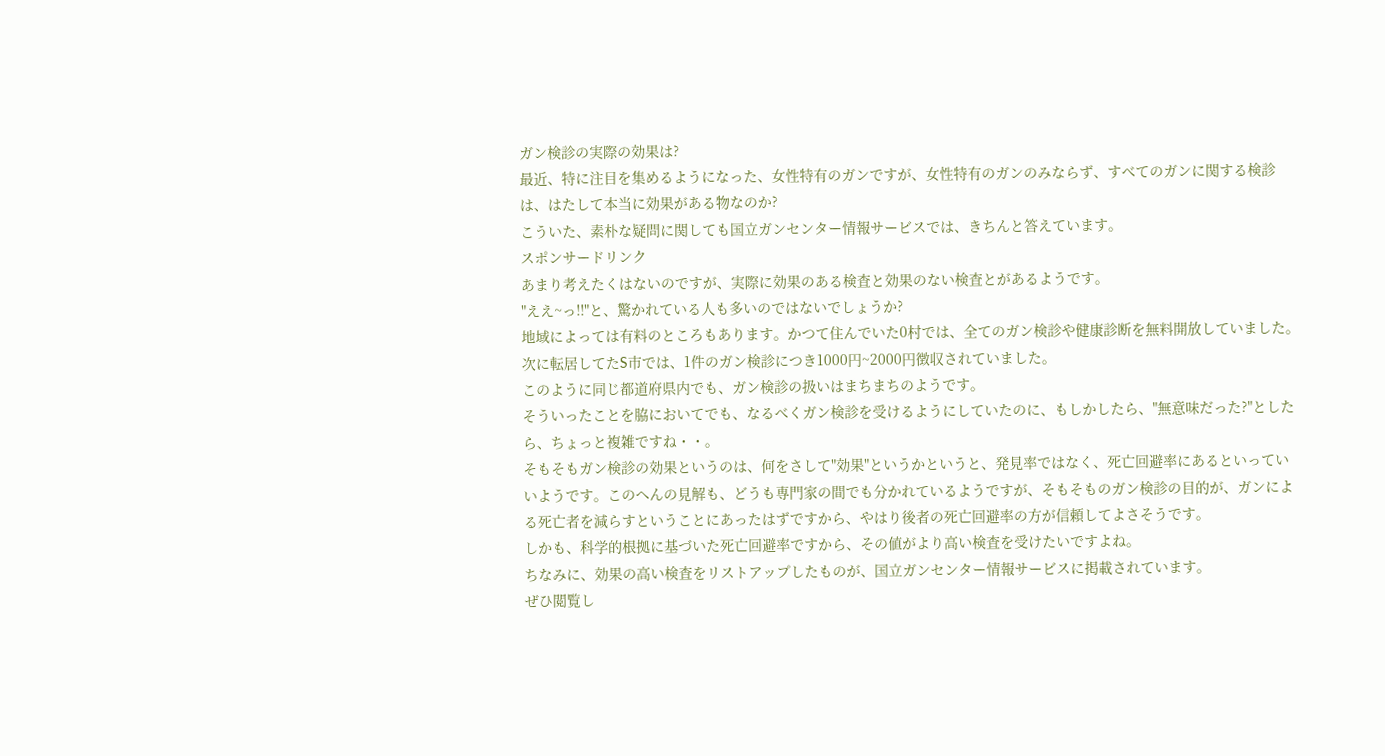ガン検診の実際の効果は?
最近、特に注目を集めるようになった、女性特有のガンですが、女性特有のガンのみならず、すべてのガンに関する検診は、はたして本当に効果がある物なのか?
こういた、素朴な疑問に関しても国立ガンセンター情報サービスでは、きちんと答えています。
スポンサードリンク
あまり考えたくはないのですが、実際に効果のある検査と効果のない検査とがあるようです。
"ええ~っ!!"と、驚かれている人も多いのではないでしょうか?
地域によっては有料のところもあります。かつて住んでいた0村では、全てのガン検診や健康診断を無料開放していました。次に転居してたS市では、1件のガン検診につき1000円~2000円徴収されていました。
このように同じ都道府県内でも、ガン検診の扱いはまちまちのようです。
そういったことを脇においてでも、なるべくガン検診を受けるようにしていたのに、もしかしたら、"無意味だった?"としたら、ちょっと複雑ですね・・。
そもそもガン検診の効果というのは、何をさして"効果"というかというと、発見率ではなく、死亡回避率にあるといっていいようです。このへんの見解も、どうも専門家の間でも分かれているようですが、そもそものガン検診の目的が、ガンによる死亡者を減らすということにあったはずですから、やはり後者の死亡回避率の方が信頼してよさそうです。
しかも、科学的根拠に基づいた死亡回避率ですから、その値がより高い検査を受けたいですよね。
ちなみに、効果の高い検査をリストアップしたものが、国立ガンセンター情報サービスに掲載されています。
ぜひ閲覧し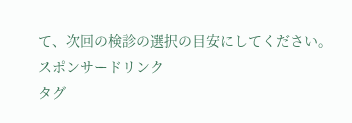て、次回の検診の選択の目安にしてください。
スポンサードリンク
タグ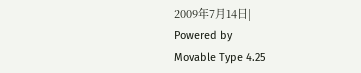2009年7月14日|
Powered by
Movable Type 4.25